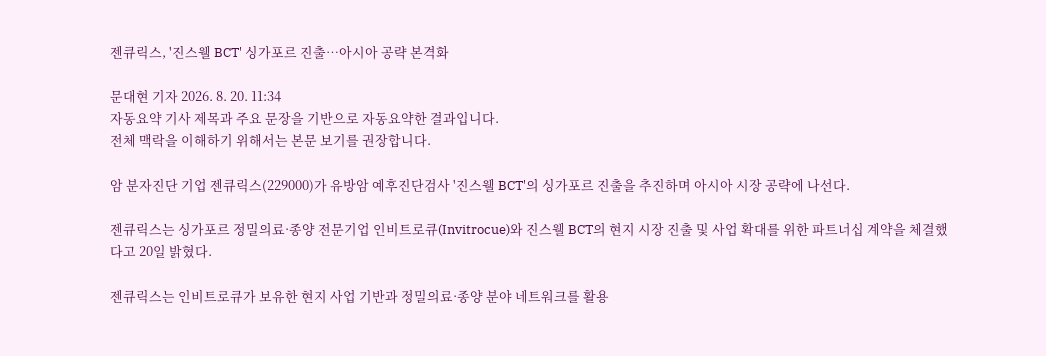젠큐릭스, '진스웰 BCT' 싱가포르 진출…아시아 공략 본격화

문대현 기자 2026. 8. 20. 11:34
자동요약 기사 제목과 주요 문장을 기반으로 자동요약한 결과입니다.
전체 맥락을 이해하기 위해서는 본문 보기를 권장합니다.

암 분자진단 기업 젠큐릭스(229000)가 유방암 예후진단검사 '진스웰 BCT'의 싱가포르 진출을 추진하며 아시아 시장 공략에 나선다.

젠큐릭스는 싱가포르 정밀의료·종양 전문기업 인비트로큐(Invitrocue)와 진스웰 BCT의 현지 시장 진출 및 사업 확대를 위한 파트너십 계약을 체결했다고 20일 밝혔다.

젠큐릭스는 인비트로큐가 보유한 현지 사업 기반과 정밀의료·종양 분야 네트워크를 활용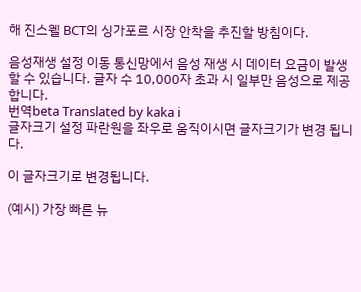해 진스웰 BCT의 싱가포르 시장 안착을 추진할 방침이다.

음성재생 설정 이동 통신망에서 음성 재생 시 데이터 요금이 발생할 수 있습니다. 글자 수 10,000자 초과 시 일부만 음성으로 제공합니다.
번역beta Translated by kaka i
글자크기 설정 파란원을 좌우로 움직이시면 글자크기가 변경 됩니다.

이 글자크기로 변경됩니다.

(예시) 가장 빠른 뉴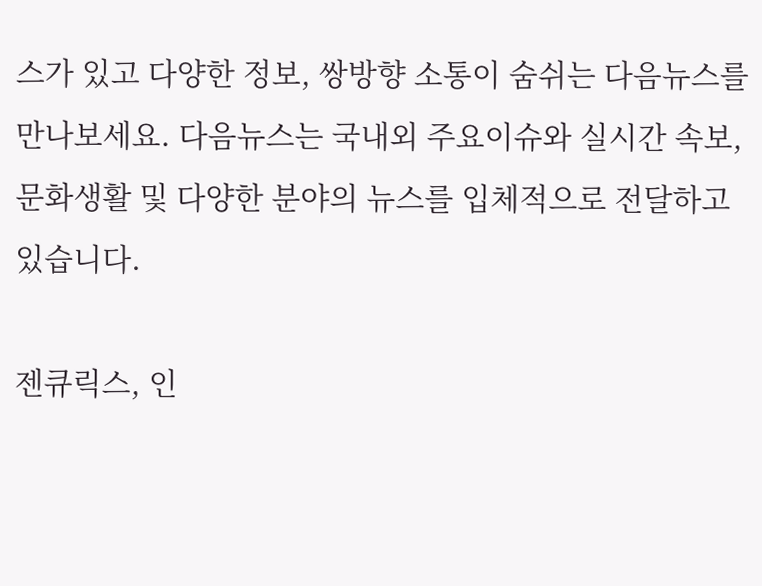스가 있고 다양한 정보, 쌍방향 소통이 숨쉬는 다음뉴스를 만나보세요. 다음뉴스는 국내외 주요이슈와 실시간 속보, 문화생활 및 다양한 분야의 뉴스를 입체적으로 전달하고 있습니다.

젠큐릭스, 인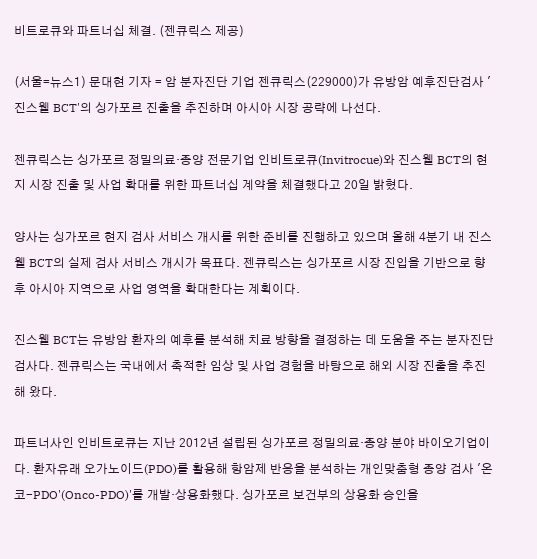비트로큐와 파트너십 체결. (젠큐릭스 제공)

(서울=뉴스1) 문대현 기자 = 암 분자진단 기업 젠큐릭스(229000)가 유방암 예후진단검사 '진스웰 BCT'의 싱가포르 진출을 추진하며 아시아 시장 공략에 나선다.

젠큐릭스는 싱가포르 정밀의료·종양 전문기업 인비트로큐(Invitrocue)와 진스웰 BCT의 현지 시장 진출 및 사업 확대를 위한 파트너십 계약을 체결했다고 20일 밝혔다.

양사는 싱가포르 현지 검사 서비스 개시를 위한 준비를 진행하고 있으며 올해 4분기 내 진스웰 BCT의 실제 검사 서비스 개시가 목표다. 젠큐릭스는 싱가포르 시장 진입을 기반으로 향후 아시아 지역으로 사업 영역을 확대한다는 계획이다.

진스웰 BCT는 유방암 환자의 예후를 분석해 치료 방향을 결정하는 데 도움을 주는 분자진단 검사다. 젠큐릭스는 국내에서 축적한 임상 및 사업 경험을 바탕으로 해외 시장 진출을 추진해 왔다.

파트너사인 인비트로큐는 지난 2012년 설립된 싱가포르 정밀의료·종양 분야 바이오기업이다. 환자유래 오가노이드(PDO)를 활용해 항암제 반응을 분석하는 개인맞춤형 종양 검사 '온코-PDO'(Onco-PDO)'를 개발·상용화했다. 싱가포르 보건부의 상용화 승인을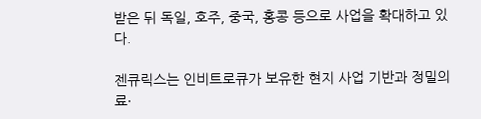받은 뒤 독일, 호주, 중국, 홍콩 등으로 사업을 확대하고 있다.

젠큐릭스는 인비트로큐가 보유한 현지 사업 기반과 정밀의료·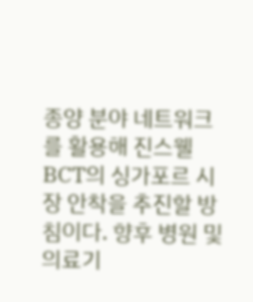종양 분야 네트워크를 활용해 진스웰 BCT의 싱가포르 시장 안착을 추진할 방침이다. 향후 병원 및 의료기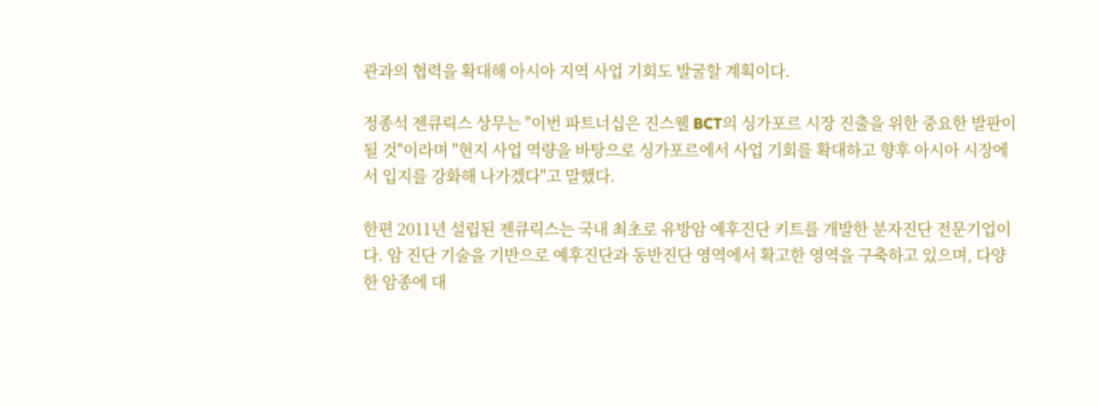관과의 협력을 확대해 아시아 지역 사업 기회도 발굴할 계획이다.

정종석 젠큐릭스 상무는 "이번 파트너십은 진스웰 BCT의 싱가포르 시장 진출을 위한 중요한 발판이 될 것"이라며 "현지 사업 역량을 바탕으로 싱가포르에서 사업 기회를 확대하고 향후 아시아 시장에서 입지를 강화해 나가겠다"고 말했다.

한편 2011년 설립된 젠큐릭스는 국내 최초로 유방암 예후진단 키트를 개발한 분자진단 전문기업이다. 암 진단 기술을 기반으로 예후진단과 동반진단 영역에서 확고한 영역을 구축하고 있으며, 다양한 암종에 대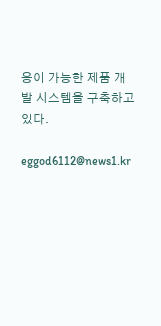응이 가능한 제품 개발 시스템을 구축하고 있다.

eggod6112@news1.kr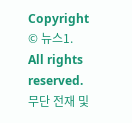Copyright © 뉴스1. All rights reserved. 무단 전재 및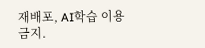재배포, AI학습 이용 금지.